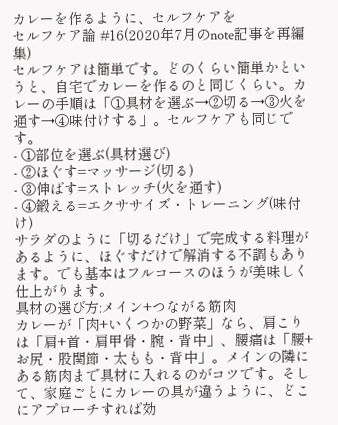カレーを作るように、セルフケアを
セルフケア論 #16(2020年7月のnote記事を再編集)
セルフケアは簡単です。どのくらい簡単かというと、自宅でカレーを作るのと同じくらい。カレーの手順は「①具材を選ぶ→②切る→③火を通す→④味付けする」。セルフケアも同じです。
- ①部位を選ぶ(具材選び)
- ②ほぐす=マッサージ(切る)
- ③伸ばす=ストレッチ(火を通す)
- ④鍛える=エクササイズ・トレーニング(味付け)
サラダのように「切るだけ」で完成する料理があるように、ほぐすだけで解消する不調もあります。でも基本はフルコースのほうが美味しく仕上がります。
具材の選び方:メイン+つながる筋肉
カレーが「肉+いくつかの野菜」なら、肩こりは「肩+首・肩甲骨・腕・背中」、腰痛は「腰+お尻・股関節・太もも・背中」。メインの隣にある筋肉まで具材に入れるのがコツです。そして、家庭ごとにカレーの具が違うように、どこにアプローチすれば効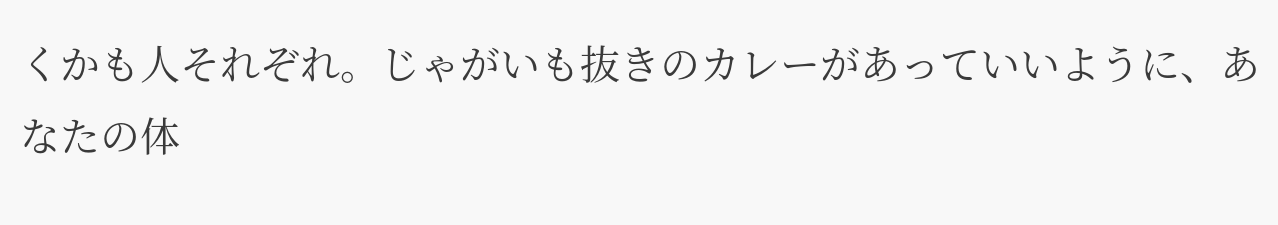くかも人それぞれ。じゃがいも抜きのカレーがあっていいように、あなたの体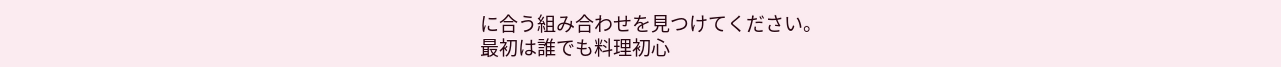に合う組み合わせを見つけてください。
最初は誰でも料理初心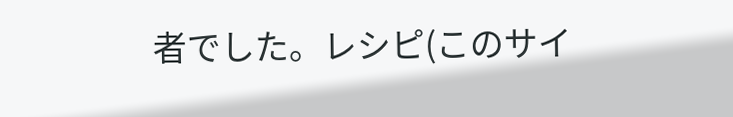者でした。レシピ(このサイ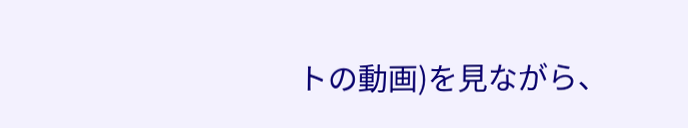トの動画)を見ながら、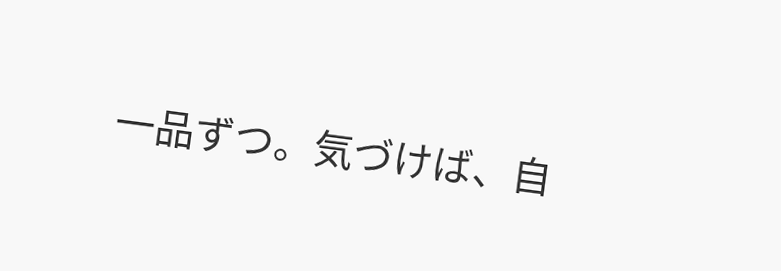一品ずつ。気づけば、自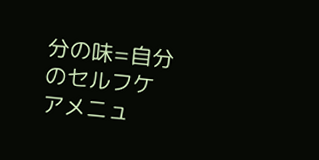分の味=自分のセルフケアメニュ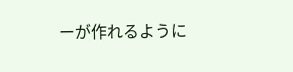ーが作れるように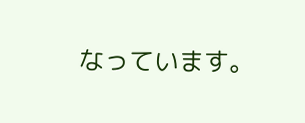なっています。